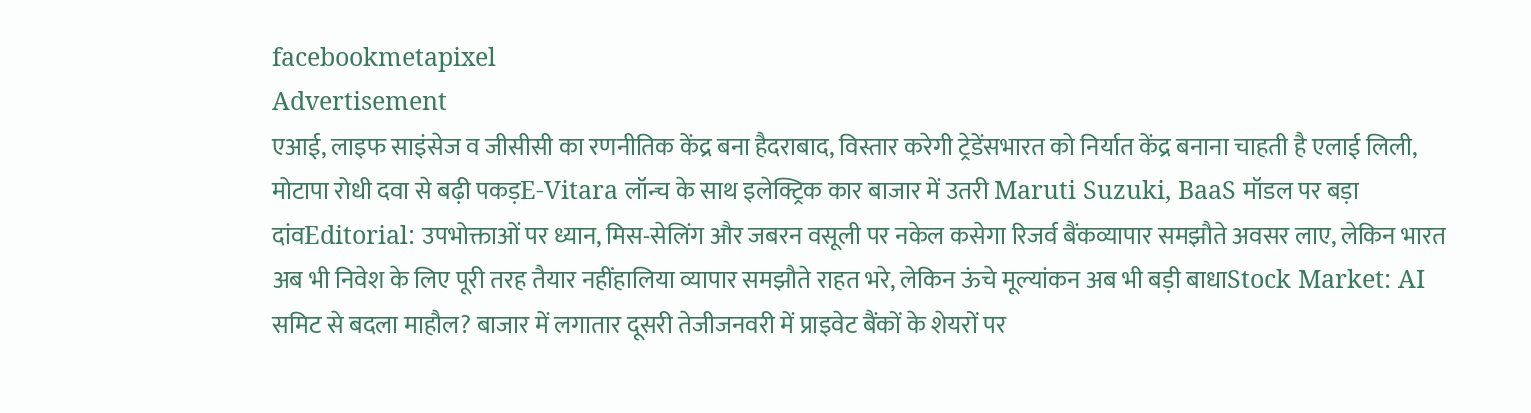facebookmetapixel
Advertisement
एआई, लाइफ साइंसेज व जीसीसी का रणनीतिक केंद्र बना हैदराबाद, विस्तार करेगी ट्रेडेंसभारत को निर्यात केंद्र बनाना चाहती है एलाई लिली, मोटापा रोधी दवा से बढ़ी पकड़E-Vitara लॉन्च के साथ इलेक्ट्रिक कार बाजार में उतरी Maruti Suzuki, BaaS मॉडल पर बड़ा दांवEditorial: उपभोक्ताओं पर ध्यान, मिस-सेलिंग और जबरन वसूली पर नकेल कसेगा रिजर्व बैंकव्यापार समझौते अवसर लाए, लेकिन भारत अब भी निवेश के लिए पूरी तरह तैयार नहींहालिया व्यापार समझौते राहत भरे, लेकिन ऊंचे मूल्यांकन अब भी बड़ी बाधाStock Market: AI समिट से बदला माहौल? बाजार में लगातार दूसरी तेजीजनवरी में प्राइवेट बैंकों के शेयरों पर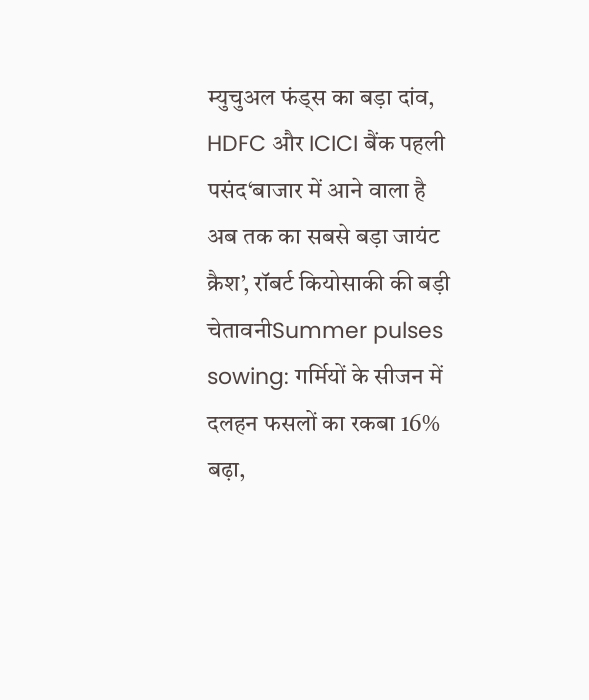म्युचुअल फंड्स का बड़ा दांव, HDFC और ICICI बैंक पहली पसंद‘बाजार में आने वाला है अब तक का सबसे बड़ा जायंट क्रैश’, रॉबर्ट कियोसाकी की बड़ी चेतावनीSummer pulses sowing: गर्मियों के सीजन में दलहन फसलों का रकबा 16% बढ़ा,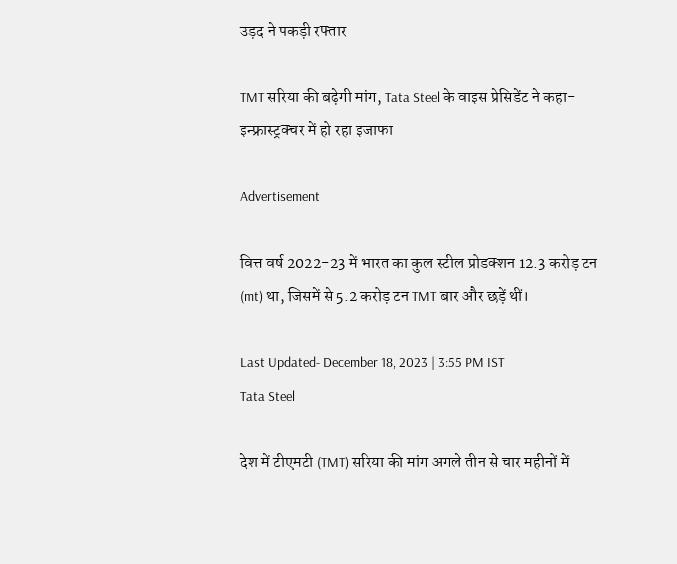उड़द ने पकड़ी रफ्तार

TMT सरिया की बढ़ेगी मांग, Tata Steel के वाइस प्रेसिडेंट ने कहा- इन्फ्रास्ट्रक्चर में हो रहा इजाफा

Advertisement

वित्त वर्ष 2022-23 में भारत का कुल स्टील प्रोडक्शन 12.3 करोड़ टन (mt) था, जिसमें से 5.2 करोड़ टन TMT बार और छड़ें थीं।

Last Updated- December 18, 2023 | 3:55 PM IST
Tata Steel

देश में टीएमटी (TMT) सरिया की मांग अगले तीन से चार महीनों में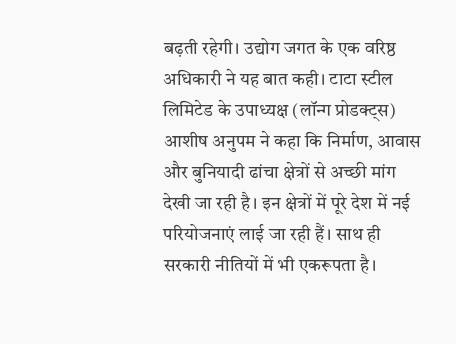बढ़ती रहेगी। उद्योग जगत के एक वरिष्ठ अधिकारी ने यह बात कही। टाटा स्टील लिमिटेड के उपाध्यक्ष (लॉन्ग प्रोडक्ट्स) आशीष अनुपम ने कहा कि निर्माण, आवास और बुनियादी ढांचा क्षेत्रों से अच्छी मांग देखी जा रही है। इन क्षेत्रों में पूरे देश में नई परियोजनाएं लाई जा रही हैं। साथ ही सरकारी नीतियों में भी एकरूपता है।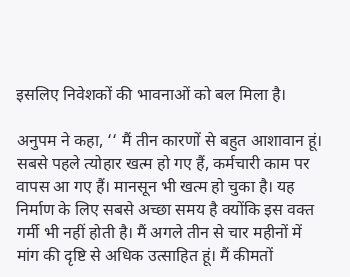इसलिए निवेशकों की भावनाओं को बल मिला है।

अनुपम ने कहा, ‘‘ मैं तीन कारणों से बहुत आशावान हूं। सबसे पहले त्योहार खत्म हो गए हैं, कर्मचारी काम पर वापस आ गए हैं। मानसून भी खत्म हो चुका है। यह निर्माण के लिए सबसे अच्छा समय है क्योंकि इस वक्त गर्मी भी नहीं होती है। मैं अगले तीन से चार महीनों में मांग की दृष्टि से अधिक उत्साहित हूं। मैं कीमतों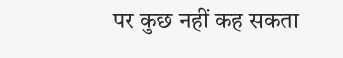पर कुछ नहीं कह सकता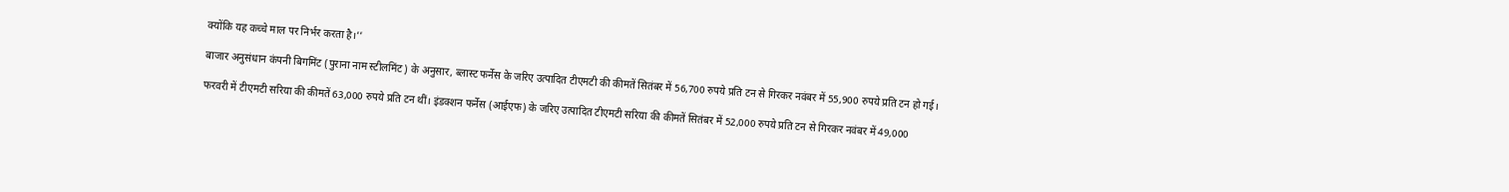क्योंकि यह कच्चे माल पर निर्भर करता है।’’

बाजार अनुसंधान कंपनी बिगमिंट (पुराना नाम स्टीलमिंट) के अनुसार, ब्लास्ट फर्नेस के जरिए उत्पादित टीएमटी की कीमतें सितंबर में 56,700 रुपये प्रति टन से गिरकर नवंबर में 55,900 रुपये प्रति टन हो गई।

फरवरी में टीएमटी सरिया की कीमतें 63,000 रुपये प्रति टन थीं। इंडक्शन फर्नेस (आईएफ) के जरिए उत्पादित टीएमटी सरिया की कीमतें सितंबर में 52,000 रुपये प्रति टन से गिरकर नवंबर में 49,000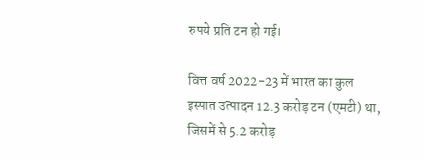रुपये प्रति टन हो गई।

वित्त वर्ष 2022-23 में भारत का कुल इस्पात उत्पादन 12.3 करोड़ टन (एमटी) था, जिसमें से 5.2 करोड़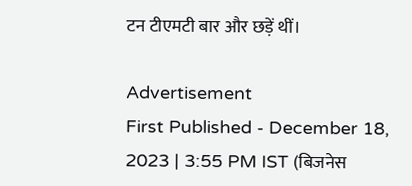टन टीएमटी बार और छड़ें थीं।

Advertisement
First Published - December 18, 2023 | 3:55 PM IST (बिजनेस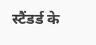स्टैंडर्ड के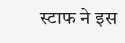स्टाफ ने इस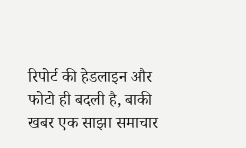रिपोर्ट की हेडलाइन और फोटो ही बदली है, बाकी खबर एक साझा समाचार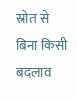स्रोत से बिना किसी बदलाव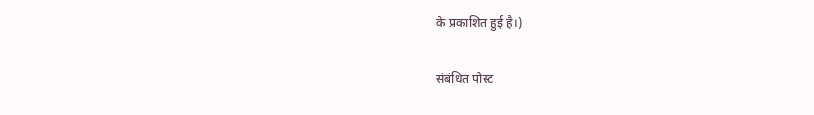के प्रकाशित हुई है।)

संबंधित पोस्ट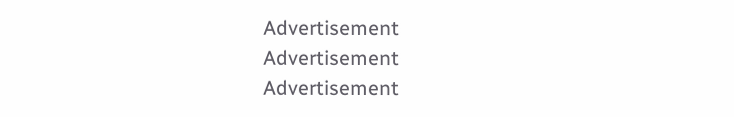Advertisement
Advertisement
Advertisement